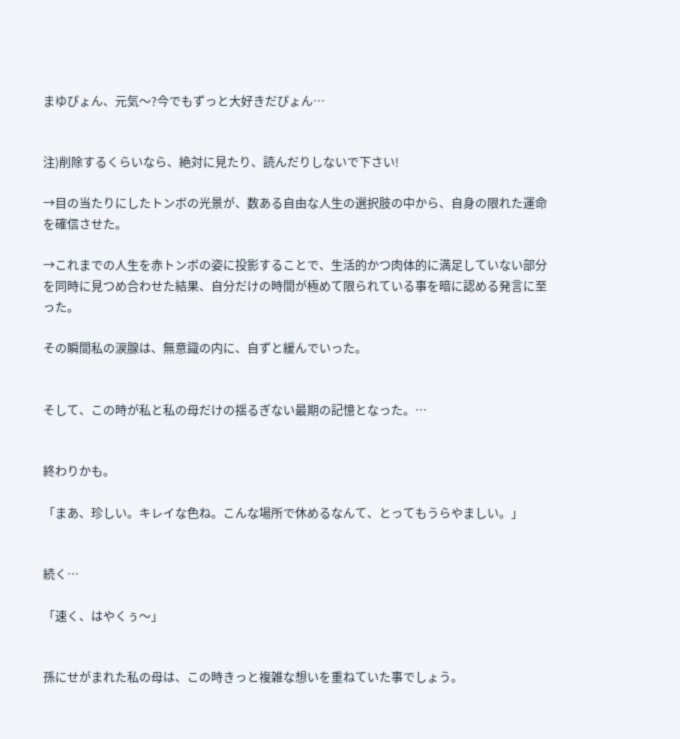まゆぴょん、元気〜?今でもずっと大好きだぴょん…


注)削除するくらいなら、絶対に見たり、読んだりしないで下さい!

→目の当たりにしたトンボの光景が、数ある自由な人生の選択肢の中から、自身の限れた運命を確信させた。

→これまでの人生を赤トンボの姿に投影することで、生活的かつ肉体的に満足していない部分を同時に見つめ合わせた結果、自分だけの時間が極めて限られている事を暗に認める発言に至った。

その瞬間私の涙腺は、無意識の内に、自ずと緩んでいった。


そして、この時が私と私の母だけの揺るぎない最期の記憶となった。…


終わりかも。

「まあ、珍しい。キレイな色ね。こんな場所で休めるなんて、とってもうらやましい。」


続く…

「速く、はやくぅ〜」


孫にせがまれた私の母は、この時きっと複雑な想いを重ねていた事でしょう。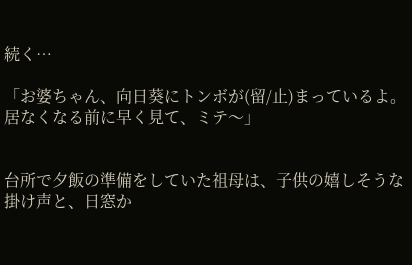続く…

「お婆ちゃん、向日葵にトンボが(留/止)まっているよ。居なくなる前に早く見て、ミテ〜」


台所で夕飯の準備をしていた祖母は、子供の嬉しそうな掛け声と、日窓か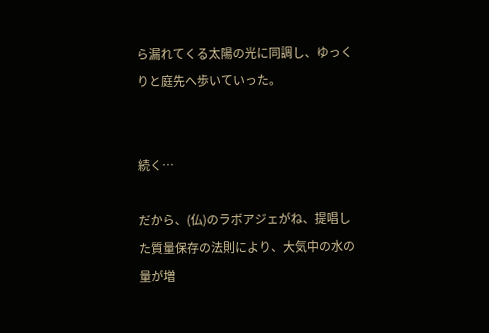ら漏れてくる太陽の光に同調し、ゆっくりと庭先へ歩いていった。


続く…

だから、(仏)のラボアジェがね、提唱した質量保存の法則により、大気中の水の量が増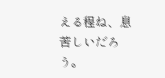える程ね、息苦しいだろう。